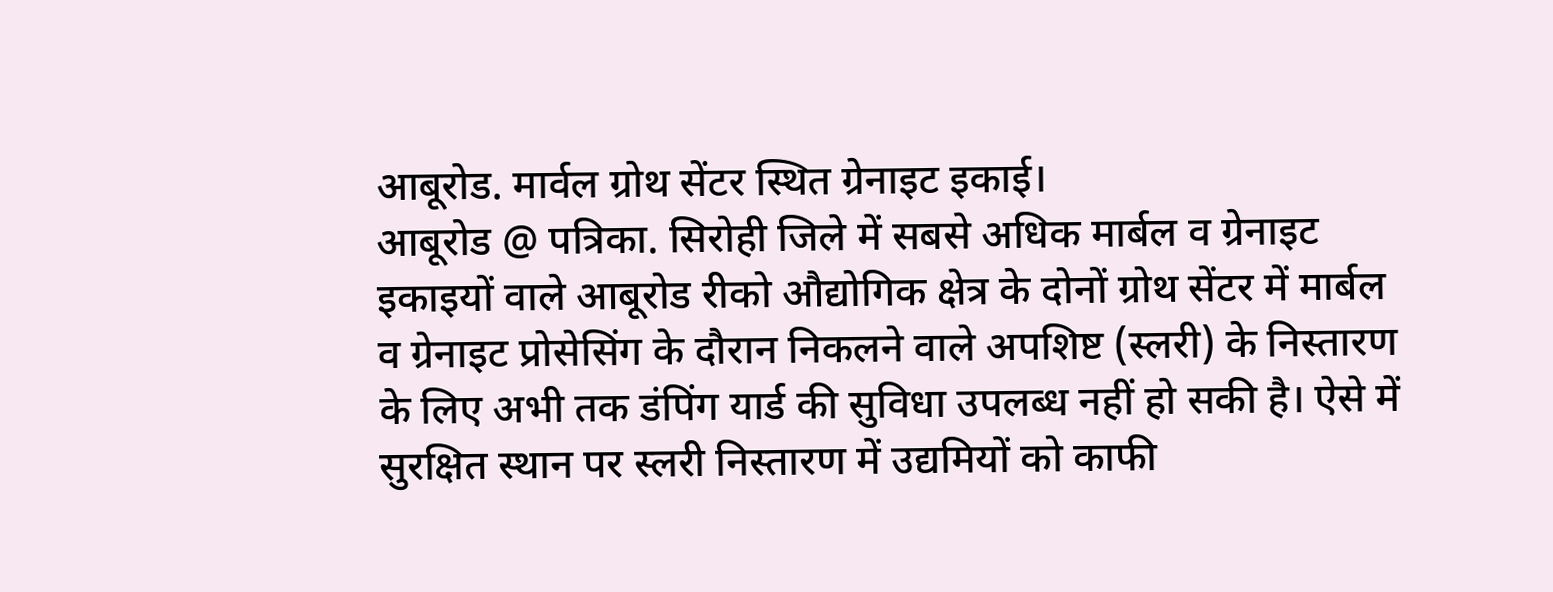आबूरोड. मार्वल ग्रोथ सेंटर स्थित ग्रेनाइट इकाई।
आबूरोड @ पत्रिका. सिरोही जिले में सबसे अधिक मार्बल व ग्रेनाइट इकाइयों वाले आबूरोड रीको औद्योगिक क्षेत्र के दोनों ग्रोथ सेंटर में मार्बल व ग्रेनाइट प्रोसेसिंग के दौरान निकलने वाले अपशिष्ट (स्लरी) के निस्तारण के लिए अभी तक डंपिंग यार्ड की सुविधा उपलब्ध नहीं हो सकी है। ऐसे में सुरक्षित स्थान पर स्लरी निस्तारण में उद्यमियों को काफी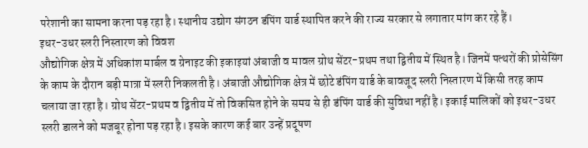परेशानी का सामना करना पड़ रहा है। स्थानीय उद्योग संगठन डंपिंग यार्ड स्थापित करने की राज्य सरकार से लगातार मांग कर रहे हैं।
इधर-उधर स्लरी निस्तारण को विवश
औद्योगिक क्षेत्र में अधिकांश मार्बल व ग्रेनाइट की इकाइयां अंबाजी व मावल ग्रोथ सेंटर-प्रथम तथा द्वितीय में स्थित है। जिनमें पत्थरों की प्रोसेसिंग के काम के दौरान बड़ी मात्रा में स्लरी निकलती है। अंबाजी औद्योगिक क्षेत्र में छोटे डंपिंग यार्ड के बावजूद स्लरी निस्तारण में किसी तरह काम चलाया जा रहा है। ग्रोथ सेंटर-प्रथम व द्वितीय में तो विकसित होने के समय से ही डंपिंग यार्ड की सुविधा नहीं है। इकाई मालिकों को इधर-उधर स्लरी डालने को मजबूर होना पड़ रहा है। इसके कारण कई बार उन्हें प्रदूषण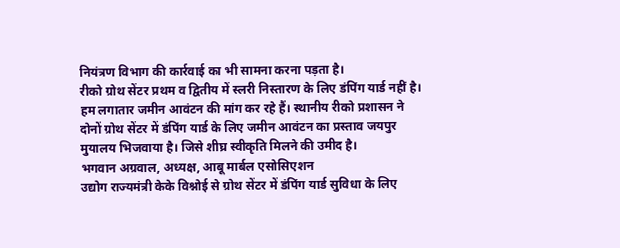नियंत्रण विभाग की कार्रवाई का भी सामना करना पड़ता है।
रीको ग्रोथ सेंटर प्रथम व द्वितीय में स्लरी निस्तारण के लिए डंपिंग यार्ड नहीं है। हम लगातार जमीन आवंटन की मांग कर रहे हैं। स्थानीय रीको प्रशासन ने दोनों ग्रोथ सेंटर में डंपिंग यार्ड के लिए जमीन आवंटन का प्रस्ताव जयपुर मुयालय भिजवाया है। जिसे शीघ्र स्वीकृति मिलने की उमीद है।
भगवान अग्रवाल, अध्यक्ष, आबू मार्बल एसोसिएशन
उद्योग राज्यमंत्री केके विश्नोई से ग्रोथ सेंटर में डंपिंग यार्ड सुविधा के लिए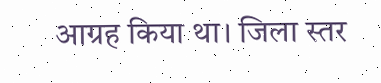आग्रह किया था। जिला स्तर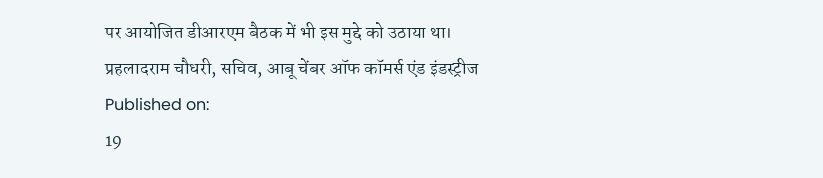पर आयोजित डीआरएम बैठक में भी इस मुद्दे को उठाया था।
प्रहलादराम चौधरी, सचिव, आबू चेंबर ऑफ कॉमर्स एंड इंडस्ट्रीज
Published on:
19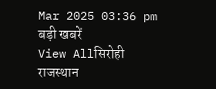Mar 2025 03:36 pm
बड़ी खबरें
View Allसिरोही
राजस्थान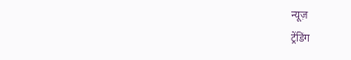न्यूज़
ट्रेंडिंग